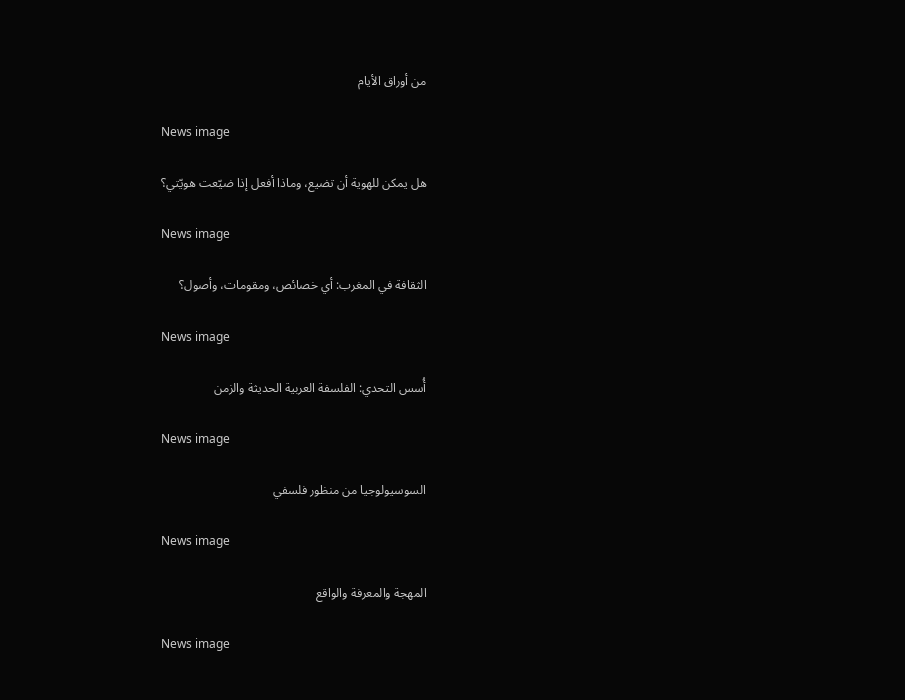من أوراق الأيام

News image

هل يمكن للهوية أن تضيع، وماذا أفعل إذا ضيّعت هويّتي؟

News image

الثقافة في المغرب: أي خصائص، ومقومات، وأصول؟

News image

أُسس التحدي: الفلسفة العربية الحديثة والزمن

News image

السوسيولوجيا من منظور فلسفي

News image

المهجة والمعرفة والواقع

News image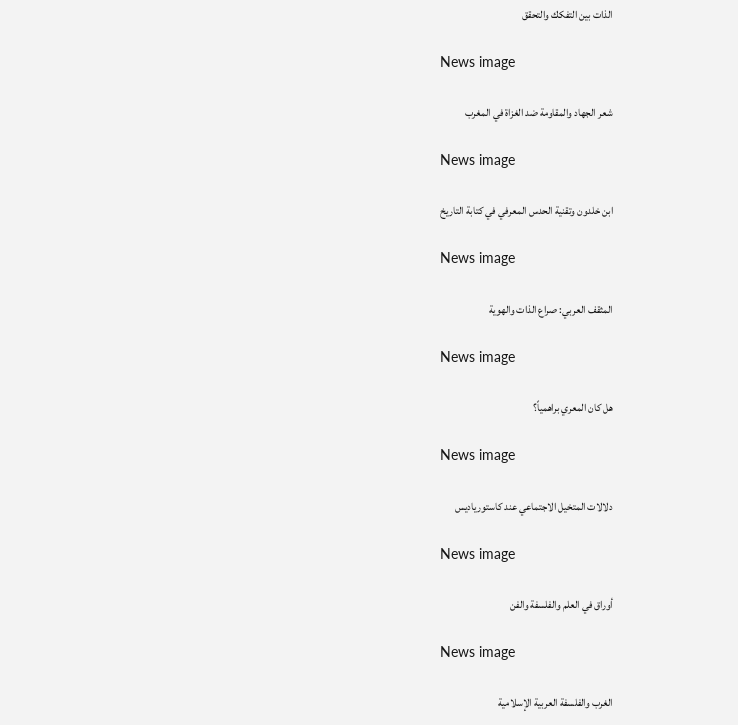الذات بين التفكك والتحقق

News image

شعر الجهاد والمقاومة ضد الغزاة في المغرب

News image

ابن خلدون وتقنية الحدس المعرفي في كتابة التاريخ

News image

المثقف العربي: صراع الذات والهوية

News image

هل كان المعري براهمياً؟

News image

دلالات المتخيل الاجتماعي عند كاستورياديس

News image

أوراق في العلم والفلسفة والفن

News image

الغرب والفلسفة العربية الإسلامية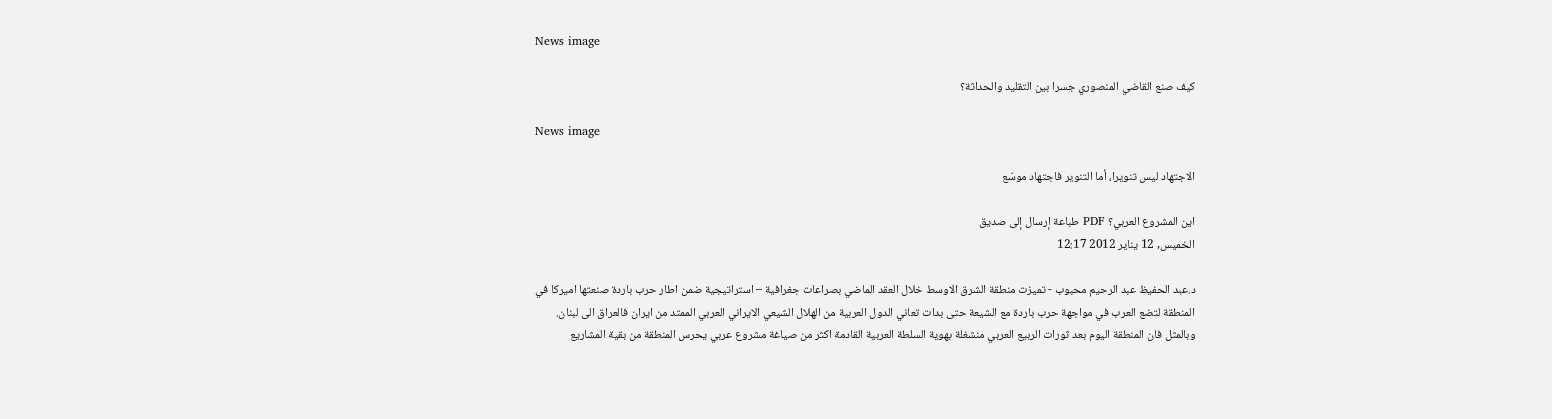News image

كيف صنع القاضي المنصوري جسرا بين التقليد والحداثة؟

News image

الاجتهاد ليس تنويرا، أما التنوير فاجتهاد موسّع

اين المشروع العربي؟ PDF طباعة إرسال إلى صديق
الخميس, 12 يناير 2012 12:17

د.عبد الحفيظ عبد الرحيم محبوب - تميزت منطقة الشرق الاوسط خلال العقد الماضي بصراعات جغرافية – استراتيجية ضمن اطار حرب باردة صنعتها اميركا في المنطقة لتضع العرب في مواجهة حرب باردة مع الشيعة حتى بدات تعاني الدول العربية من الهلال الشيعي الايراني العربي الممتد من ايران فالعراق الى لبنان.
وبالمثل فان المنطقة اليوم بعد ثورات الربيع العربي منشغلة بهوية السلطة العربية القادمة اكثر من صياغة مشروع عربي يحرس المنطقة من بقية المشاريع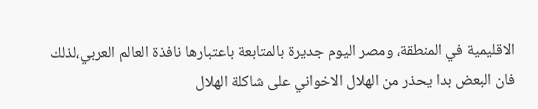الاقليمية في المنطقة، ومصر اليوم جديرة بالمتابعة باعتبارها نافذة العالم العربي،لذلك فان البعض بدا يحذر من الهلال الاخواني على شاكلة الهلال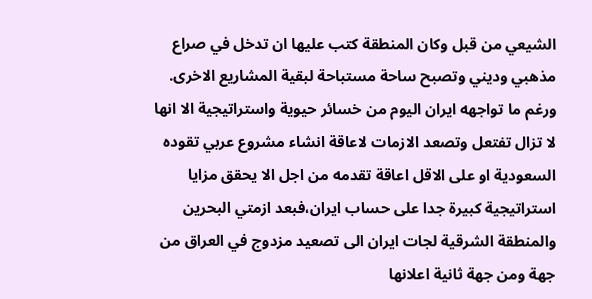الشيعي من قبل وكان المنطقة كتب عليها ان تدخل في صراع مذهبي وديني وتصبح ساحة مستباحة لبقية المشاريع الاخرى.
ورغم ما تواجهه ايران اليوم من خسائر حيوية واستراتيجية الا انها لا تزال تفتعل وتصعد الازمات لاعاقة انشاء مشروع عربي تقوده السعودية او على الاقل اعاقة تقدمه من اجل الا يحقق مزايا استراتيجية كبيرة جدا على حساب ايران،فبعد ازمتي البحرين والمنطقة الشرقية لجات ايران الى تصعيد مزدوج في العراق من جهة ومن جهة ثانية اعلانها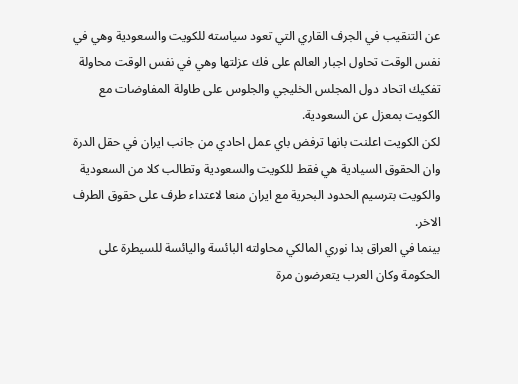عن التنقيب في الجرف القاري التي تعود سياسته للكويت والسعودية وهي في نفس الوقت تحاول اجبار العالم على فك عزلتها وهي في نفس الوقت محاولة تفكيك اتحاد دول المجلس الخليجي والجلوس على طاولة المفاوضات مع الكويت بمعزل عن السعودية.
لكن الكويت اعلنت بانها ترفض باي عمل احادي من جانب ايران في حقل الدرة وان الحقوق السيادية هي فقط للكويت والسعودية وتطالب كلا من السعودية والكويت بترسيم الحدود البحرية مع ايران منعا لاعتداء طرف على حقوق الطرف الاخر.
بينما في العراق بدا نوري المالكي محاولته البائسة واليائسة للسيطرة على الحكومة وكان العرب يتعرضون مرة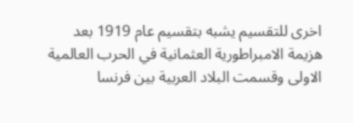اخرى للتقسيم يشبه بتقسيم عام 1919 بعد هزيمة الامبراطورية العثمانية في الحرب العالمية الاولى وقسمت البلاد العربية بين فرنسا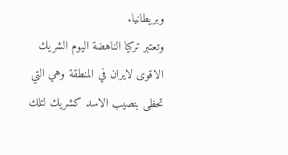وبريطانيا.
وتعتبر تركيا الناهضة اليوم الشريك الاقوى لايران في المنطقة وهي التي تحظى بنصيب الاسد كشريك لتلك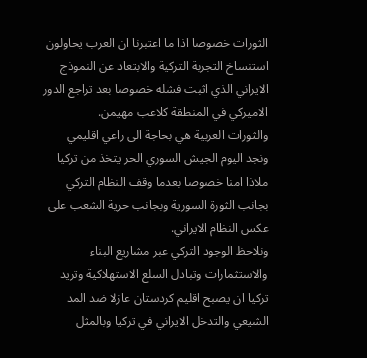الثورات خصوصا اذا ما اعتبرنا ان العرب يحاولون استنساخ التجربة التركية والابتعاد عن النموذج الايراني الذي اثبت فشله خصوصا بعد تراجع الدور الاميركي في المنطقة كلاعب مهيمن.
والثورات العربية هي بحاجة الى راعي اقليمي ونجد اليوم الجيش السوري الحر يتخذ من تركيا ملاذا امنا خصوصا بعدما وقف النظام التركي بجانب الثورة السورية وبجانب حرية الشعب على عكس النظام الايراني.
ونلاحظ الوجود التركي عبر مشاريع البناء والاستثمارات وتبادل السلع الاستهلاكية وتريد تركيا ان يصبح اقليم كردستان عازلا ضد المد الشيعي والتدخل الايراني في تركيا وبالمثل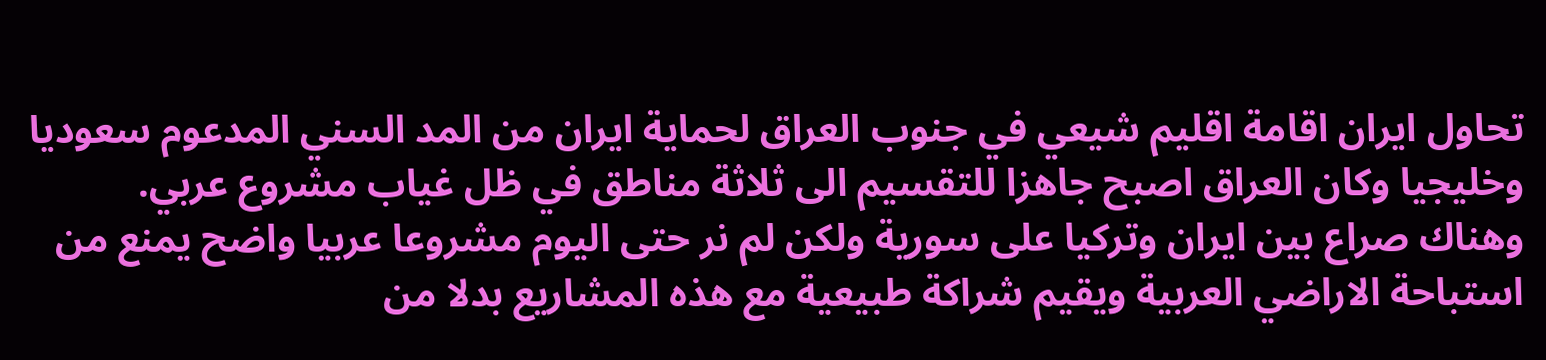تحاول ايران اقامة اقليم شيعي في جنوب العراق لحماية ايران من المد السني المدعوم سعوديا وخليجيا وكان العراق اصبح جاهزا للتقسيم الى ثلاثة مناطق في ظل غياب مشروع عربي.
وهناك صراع بين ايران وتركيا على سورية ولكن لم نر حتى اليوم مشروعا عربيا واضح يمنع من استباحة الاراضي العربية ويقيم شراكة طبيعية مع هذه المشاريع بدلا من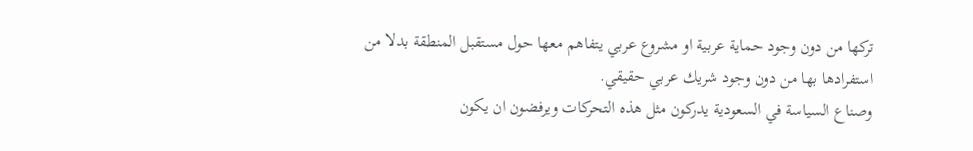تركها من دون وجود حماية عربية او مشروع عربي يتفاهم معها حول مستقبل المنطقة بدلا من استفرادها بها من دون وجود شريك عربي حقيقي.
وصناع السياسة في السعودية يدركون مثل هذه التحركات ويرفضون ان يكون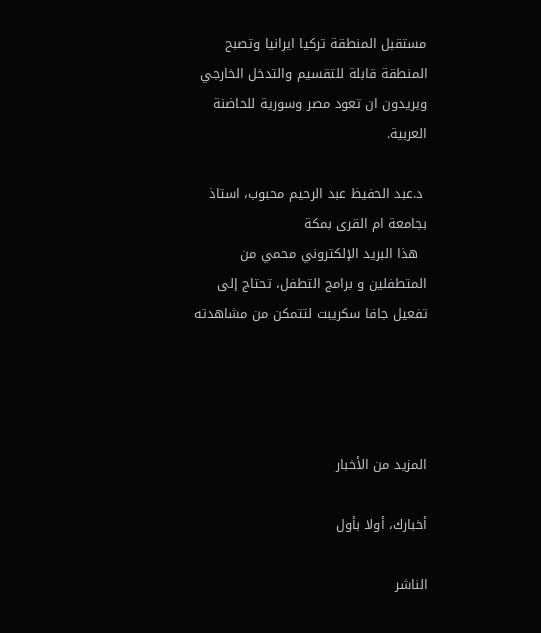مستقبل المنطقة تركيا ايرانيا وتصبح المنطقة قابلة للتقسيم والتدخل الخارجي ويريدون ان تعود مصر وسورية للحاضنة العربية.

 د.عبد الحفيظ عبد الرحيم محبوب، استاذ بجامعة ام القرى بمكة
  هذا البريد الإلكتروني محمي من المتطفلين و برامج التطفل، تحتاج إلى تفعيل جافا سكريبت لتتمكن من مشاهدته




المزيد من الأخبار

أخبارك، أولا بأول

الناشر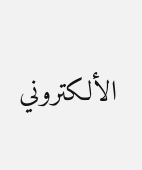الألكتروني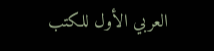العربي الأول للكتب